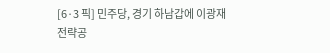[6·3 픽] 민주당, 경기 하남갑에 이광재 전략공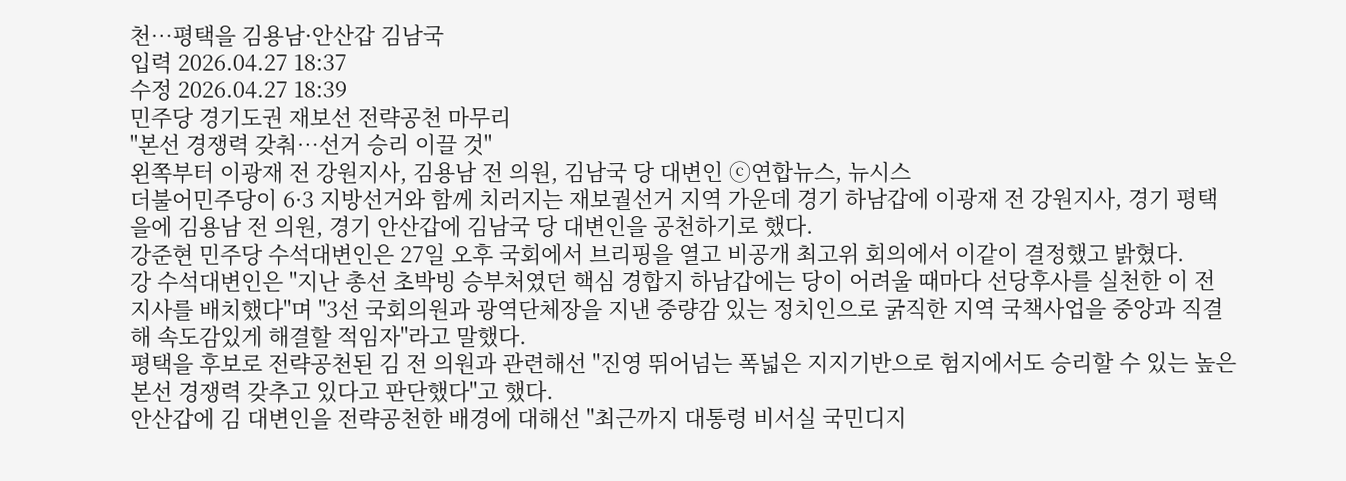천…평택을 김용남·안산갑 김남국
입력 2026.04.27 18:37
수정 2026.04.27 18:39
민주당 경기도권 재보선 전략공천 마무리
"본선 경쟁력 갖춰…선거 승리 이끌 것"
왼쪽부터 이광재 전 강원지사, 김용남 전 의원, 김남국 당 대변인 ⓒ연합뉴스, 뉴시스
더불어민주당이 6·3 지방선거와 함께 치러지는 재보궐선거 지역 가운데 경기 하남갑에 이광재 전 강원지사, 경기 평택을에 김용남 전 의원, 경기 안산갑에 김남국 당 대변인을 공천하기로 했다.
강준현 민주당 수석대변인은 27일 오후 국회에서 브리핑을 열고 비공개 최고위 회의에서 이같이 결정했고 밝혔다.
강 수석대변인은 "지난 총선 초박빙 승부처였던 핵심 경합지 하남갑에는 당이 어려울 때마다 선당후사를 실천한 이 전 지사를 배치했다"며 "3선 국회의원과 광역단체장을 지낸 중량감 있는 정치인으로 굵직한 지역 국책사업을 중앙과 직결해 속도감있게 해결할 적임자"라고 말했다.
평택을 후보로 전략공천된 김 전 의원과 관련해선 "진영 뛰어넘는 폭넓은 지지기반으로 험지에서도 승리할 수 있는 높은 본선 경쟁력 갖추고 있다고 판단했다"고 했다.
안산갑에 김 대변인을 전략공천한 배경에 대해선 "최근까지 대통령 비서실 국민디지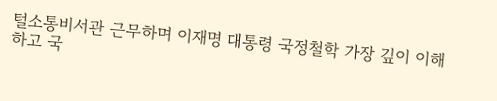털소통비서관 근무하며 이재명 대통령 국정철학 가장 깊이 이해하고 국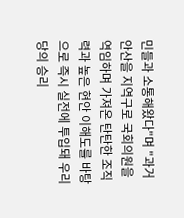민들과 소통해왔다"며 "과거 안산을 지역구로 국회의원을 역임하며 가져온 탄탄한 조직력과 높은 현안 이해도를 바탕으로 즉시 실전에 투입돼 우리 당의 승리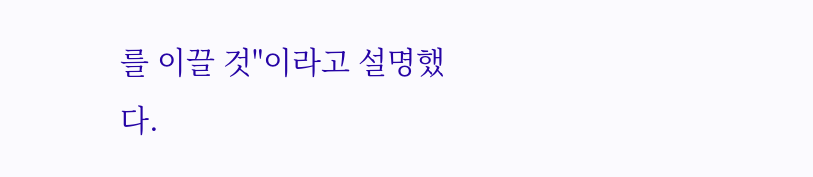를 이끌 것"이라고 설명했다.